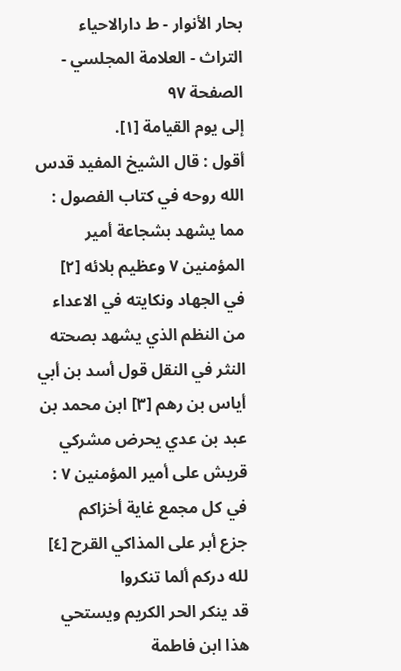بحار الأنوار - ط دارالاحیاء التراث - العلامة المجلسي - الصفحة ٩٧
إلى يوم القيامة [١].
أقول : قال الشيخ المفيد قدس الله روحه في كتاب الفصول : مما يشهد بشجاعة أمير المؤمنين ٧ وعظيم بلائه [٢] في الجهاد ونكايته في الاعداء من النظم الذي يشهد بصحته النثر في النقل قول أسد بن أبي أياس بن رهم [٣] ابن محمد بن عبد بن عدي يحرض مشركي قريش على أمير المؤمنين ٧ :
في كل مجمع غاية أخزاكم
جزع أبر على المذاكي القرح [٤]
لله دركم ألما تنكروا
قد ينكر الحر الكريم ويستحي
هذا ابن فاطمة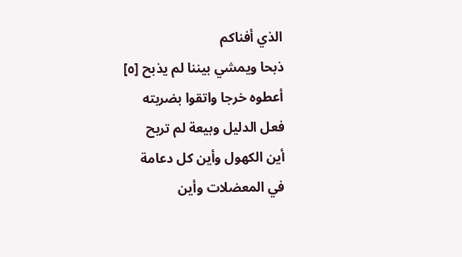الذي أفناكم
ذبحا ويمشي بيننا لم يذبح [٥]
أعطوه خرجا واتقوا بضربته
فعل الدليل وبيعة لم تربح
أين الكهول وأين كل دعامة
في المعضلات وأين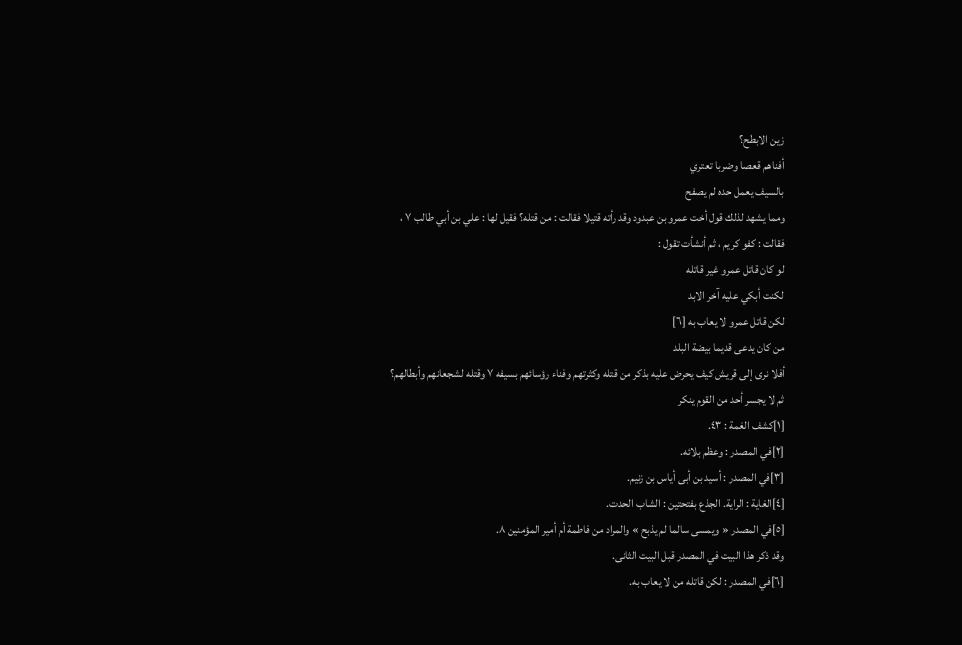زين الابطح؟
أفناهم قعصا وضربا تعتري
بالسيف يعمل حده لم يصفح
ومما يشهد لذلك قول أخت عمرو بن عبدود وقد رأته قتيلا فقالت : من قتله؟ فقيل لها : علي بن أبي طالب ٧ ، فقالت : كفو كريم ، ثم أنشأت تقول :
لو كان قاتل عمرو غير قاتله
لكنت أبكي عليه آخر الابد
لكن قاتل عمرو لا يعاب به [٦]
من كان يدعى قديما بيضة البلد
أفلا نرى إلى قريش كيف يحرض عليه بذكر من قتله وكثرتهم وفناء رؤسائهم بسيفه ٧ وقتله لشجعانهم وأبطالهم؟ ثم لا يجسر أحد من القوم ينكر
[١]كشف الغمة : ٤٣.
[٢]في المصدر : وعظم بلائه.
[٣]في المصدر : أسيد بن أبى أياس بن زنيم.
[٤]الغاية : الراية. الجذع بفتحتين : الشاب الحدت.
[٥]في المصدر « ويمسى سالما لم يذبح » والمراد من فاطمة أم أمير المؤمنين ٨.
وقد ذكر هذا البيت في المصدر قبل البيت الثانى.
[٦]في المصدر : لكن قاتله من لا يعاب به.